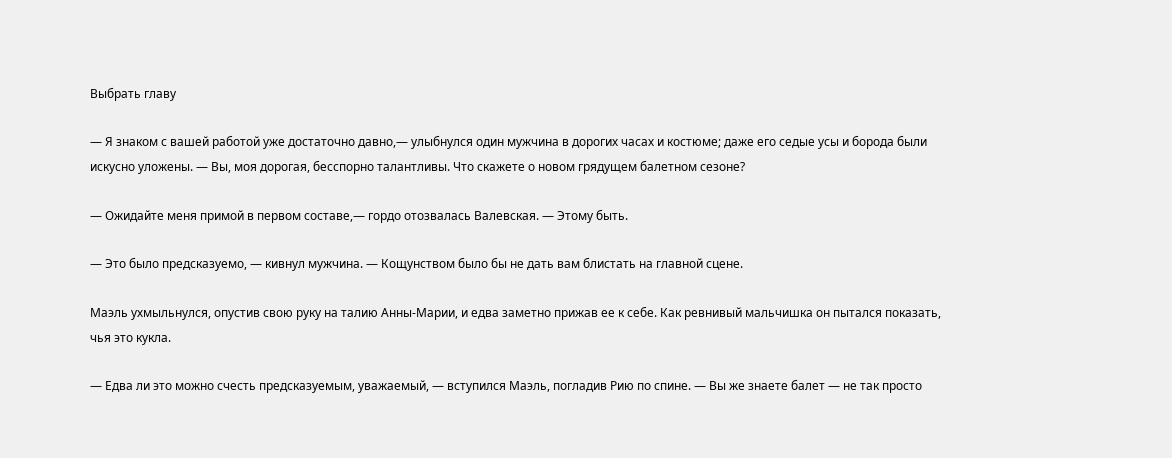Выбрать главу

— Я знаком с вашей работой уже достаточно давно,— улыбнулся один мужчина в дорогих часах и костюме; даже его седые усы и борода были искусно уложены. — Вы, моя дорогая, бесспорно талантливы. Что скажете о новом грядущем балетном сезоне?

— Ожидайте меня примой в первом составе,— гордо отозвалась Валевская. — Этому быть.

— Это было предсказуемо, — кивнул мужчина. — Кощунством было бы не дать вам блистать на главной сцене.

Маэль ухмыльнулся, опустив свою руку на талию Анны-Марии, и едва заметно прижав ее к себе. Как ревнивый мальчишка он пытался показать, чья это кукла.

— Едва ли это можно счесть предсказуемым, уважаемый, — вступился Маэль, погладив Рию по спине. — Вы же знаете балет — не так просто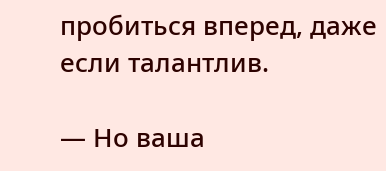пробиться вперед, даже если талантлив.

— Но ваша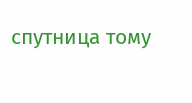спутница тому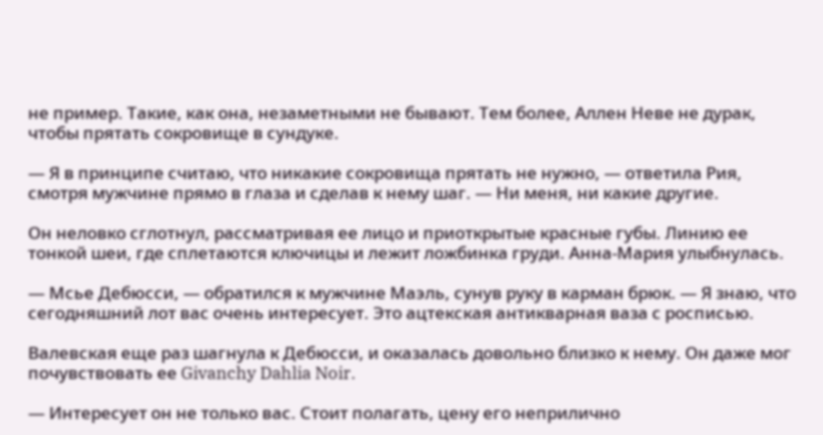не пример. Такие, как она, незаметными не бывают. Тем более, Аллен Неве не дурак, чтобы прятать сокровище в сундуке.

— Я в принципе считаю, что никакие сокровища прятать не нужно, — ответила Рия, смотря мужчине прямо в глаза и сделав к нему шаг. — Ни меня, ни какие другие.

Он неловко сглотнул, рассматривая ее лицо и приоткрытые красные губы. Линию ее тонкой шеи, где сплетаются ключицы и лежит ложбинка груди. Анна-Мария улыбнулась.

— Мсье Дебюсси, — обратился к мужчине Маэль, сунув руку в карман брюк. — Я знаю, что сегодняшний лот вас очень интересует. Это ацтекская антикварная ваза с росписью.

Валевская еще раз шагнула к Дебюсси, и оказалась довольно близко к нему. Он даже мог почувствовать ее Givanchy Dahlia Noir.

— Интересует он не только вас. Стоит полагать, цену его неприлично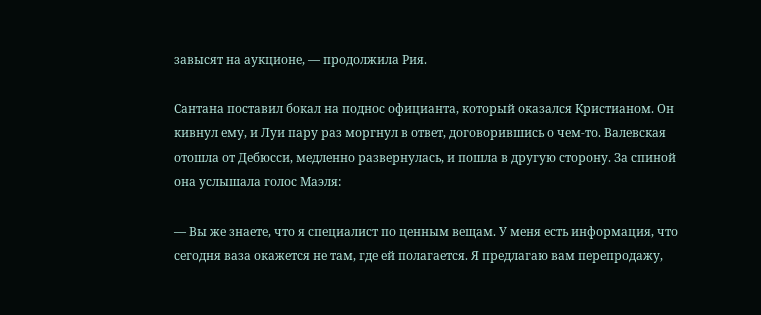завысят на аукционе, — продолжила Рия.

Сантана поставил бокал на поднос официанта, который оказался Кристианом. Он кивнул ему, и Луи пару раз моргнул в ответ, договорившись о чем-то. Валевская отошла от Дебюсси, медленно развернулась, и пошла в другую сторону. За спиной она услышала голос Маэля:

— Вы же знаете, что я специалист по ценным вещам. У меня есть информация, что сегодня ваза окажется не там, где ей полагается. Я предлагаю вам перепродажу,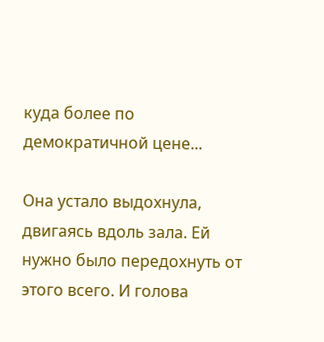куда более по демократичной цене...

Она устало выдохнула, двигаясь вдоль зала. Ей нужно было передохнуть от этого всего. И голова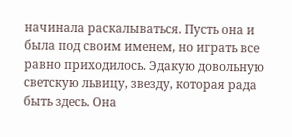начинала раскалываться. Пусть она и была под своим именем, но играть все равно приходилось. Эдакую довольную светскую львицу, звезду, которая рада быть здесь. Она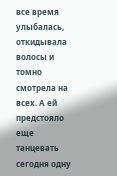все время улыбалась, откидывала волосы и томно смотрела на всех. А ей предстояло еще танцевать сегодня одну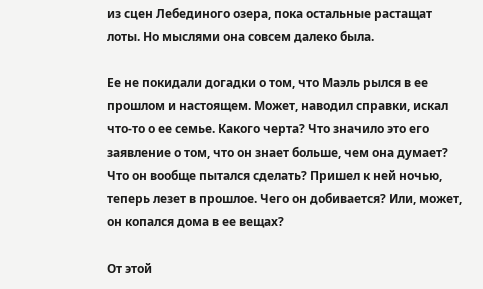из сцен Лебединого озера, пока остальные растащат лоты. Но мыслями она совсем далеко была.

Ее не покидали догадки о том, что Маэль рылся в ее прошлом и настоящем. Может, наводил справки, искал что-то о ее семье. Какого черта? Что значило это его заявление о том, что он знает больше, чем она думает? Что он вообще пытался сделать? Пришел к ней ночью, теперь лезет в прошлое. Чего он добивается? Или, может, он копался дома в ее вещах?

От этой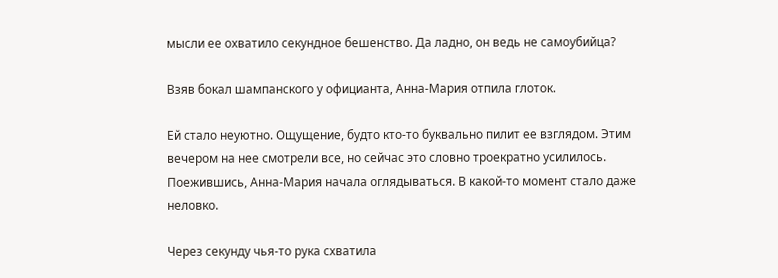мысли ее охватило секундное бешенство. Да ладно, он ведь не самоубийца?

Взяв бокал шампанского у официанта, Анна-Мария отпила глоток.

Ей стало неуютно. Ощущение, будто кто-то буквально пилит ее взглядом. Этим вечером на нее смотрели все, но сейчас это словно троекратно усилилось. Поежившись, Анна-Мария начала оглядываться. В какой-то момент стало даже неловко.

Через секунду чья-то рука схватила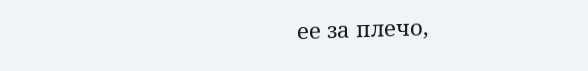ее за плечо,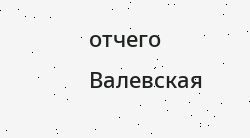отчего Валевская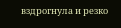вздрогнула и резко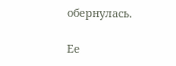обернулась.

Ее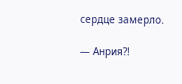сердце замерло.

— Анрия?!